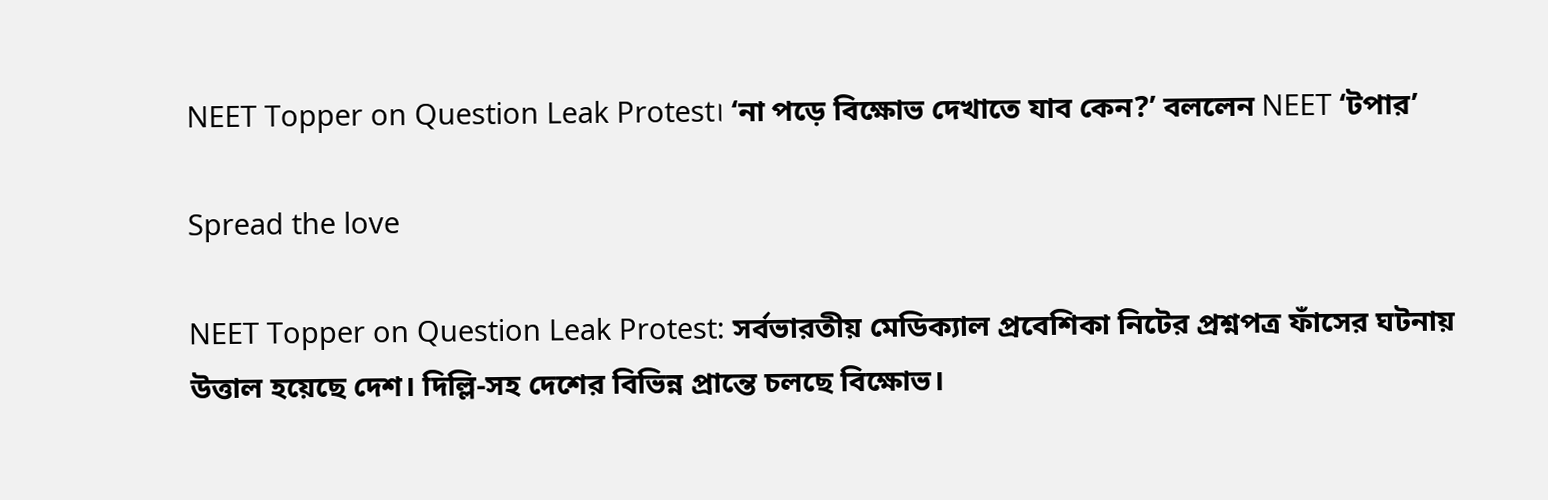NEET Topper on Question Leak Protest। ‘না পড়ে বিক্ষোভ দেখাতে যাব কেন?’ বললেন NEET ‘টপার’

Spread the love

NEET Topper on Question Leak Protest: সর্বভারতীয় মেডিক্যাল প্রবেশিকা নিটের প্রশ্নপত্র ফাঁসের ঘটনায় উত্তাল হয়েছে দেশ। দিল্লি-সহ দেশের বিভিন্ন প্রান্তে চলছে বিক্ষোভ।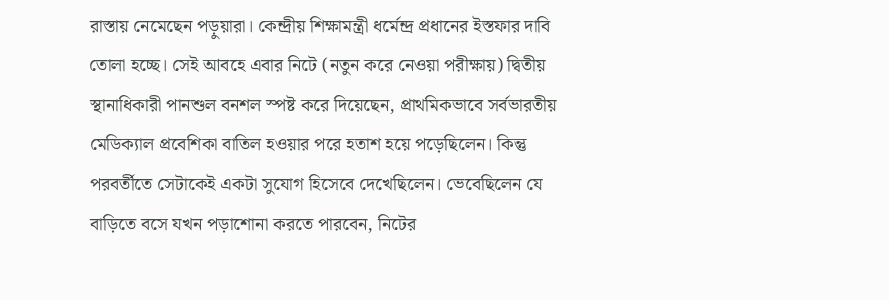রাস্তায় নেমেছেন পড়ুয়ারা। কেন্দ্রীয় শিক্ষামন্ত্রী ধর্মেন্দ্র প্রধানের ইস্তফার দাবি তোলা হচ্ছে। সেই আবহে এবার নিটে (নতুন করে নেওয়া পরীক্ষায়) দ্বিতীয় স্থানাধিকারী পানশুল বনশল স্পষ্ট করে দিয়েছেন, প্রাথমিকভাবে সর্বভারতীয় মেডিক্যাল প্রবেশিকা বাতিল হওয়ার পরে হতাশ হয়ে পড়েছিলেন। কিন্তু পরবর্তীতে সেটাকেই একটা সুযোগ হিসেবে দেখেছিলেন। ভেবেছিলেন যে বাড়িতে বসে যখন পড়াশোনা করতে পারবেন, নিটের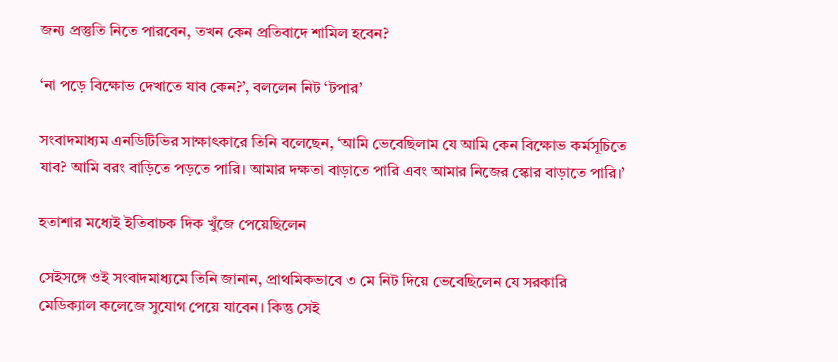জন্য প্রস্তুতি নিতে পারবেন, তখন কেন প্রতিবাদে শামিল হবেন?

‘না পড়ে বিক্ষোভ দেখাতে যাব কেন?’, বললেন নিট ‘টপার’

সংবাদমাধ্যম এনডিটিভির সাক্ষাৎকারে তিনি বলেছেন, ‘আমি ভেবেছিলাম যে আমি কেন বিক্ষোভ কর্মসূচিতে যাব? আমি বরং বাড়িতে পড়তে পারি। আমার দক্ষতা বাড়াতে পারি এবং আমার নিজের স্কোর বাড়াতে পারি।’

হতাশার মধ্যেই ইতিবাচক দিক খুঁজে পেয়েছিলেন

সেইসঙ্গে ওই সংবাদমাধ্যমে তিনি জানান, প্রাথমিকভাবে ৩ মে নিট দিয়ে ভেবেছিলেন যে সরকারি মেডিক্যাল কলেজে সুযোগ পেয়ে যাবেন। কিন্তু সেই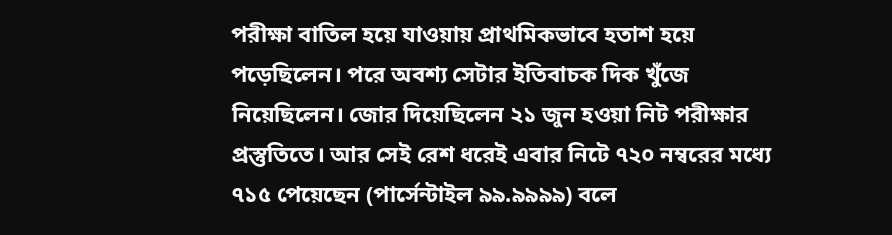পরীক্ষা বাতিল হয়ে যাওয়ায় প্রাথমিকভাবে হতাশ হয়ে পড়েছিলেন। পরে অবশ্য সেটার ইতিবাচক দিক খুঁজে নিয়েছিলেন। জোর দিয়েছিলেন ২১ জুন হওয়া নিট পরীক্ষার প্রস্তুতিতে। আর সেই রেশ ধরেই এবার নিটে ৭২০ নম্বরের মধ্যে ৭১৫ পেয়েছেন (পার্সেন্টাইল ৯৯.৯৯৯৯) বলে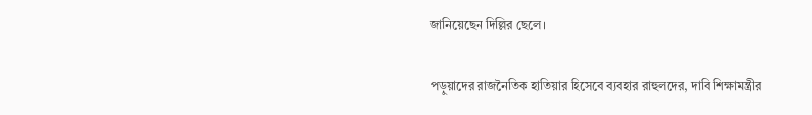জানিয়েছেন দিল্লির ছেলে।

পড়ুয়াদের রাজনৈতিক হাতিয়ার হিসেবে ব্যবহার রাহুলদের, দাবি শিক্ষামন্ত্রীর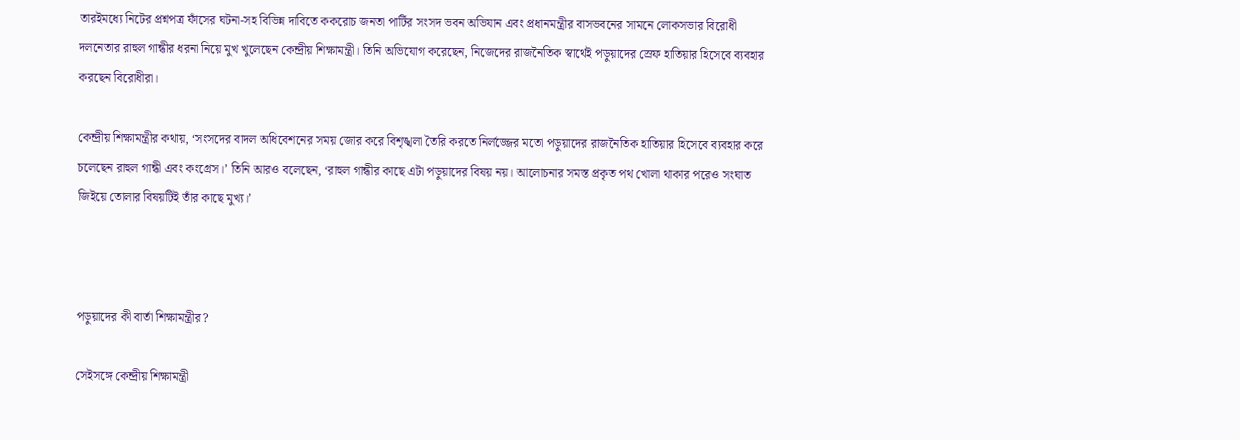তারইমধ্যে নিটের প্রশ্নপত্র ফাঁসের ঘটনা-সহ বিভিন্ন দাবিতে ককরোচ জনতা পার্টির সংসদ ভবন অভিযান এবং প্রধানমন্ত্রীর বাসভবনের সামনে লোকসভার বিরোধী দলনেতার রাহুল গান্ধীর ধরনা নিয়ে মুখ খুলেছেন কেন্দ্রীয় শিক্ষামন্ত্রী। তিনি অভিযোগ করেছেন, নিজেদের রাজনৈতিক স্বার্থেই পড়ুয়াদের স্রেফ হাতিয়ার হিসেবে ব্যবহার করছেন বিরোধীরা।

কেন্দ্রীয় শিক্ষামন্ত্রীর কথায়, ‘সংসদের বাদল অধিবেশনের সময় জোর করে বিশৃঙ্খলা তৈরি করতে নির্লজ্জের মতো পড়ুয়াদের রাজনৈতিক হাতিয়ার হিসেবে ব্যবহার করে চলেছেন রাহুল গান্ধী এবং কংগ্রেস।’ তিনি আরও বলেছেন, ‘রাহুল গান্ধীর কাছে এটা পড়ুয়াদের বিষয় নয়। আলোচনার সমস্ত প্রকৃত পথ খোলা থাকার পরেও সংঘাত জিইয়ে তোলার বিষয়টিই তাঁর কাছে মুখ্য।’



পড়ুয়াদের কী বার্তা শিক্ষামন্ত্রীর?

সেইসঙ্গে কেন্দ্রীয় শিক্ষামন্ত্রী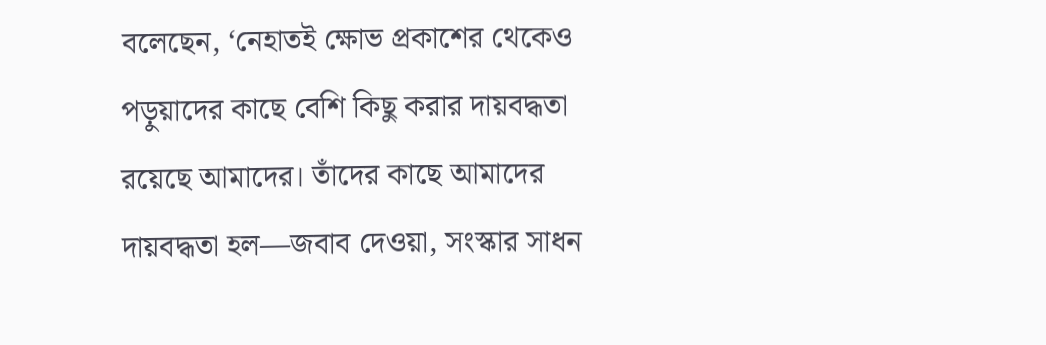বলেছেন, ‘নেহাতই ক্ষোভ প্রকাশের থেকেও পড়ুয়াদের কাছে বেশি কিছু করার দায়বদ্ধতা রয়েছে আমাদের। তাঁদের কাছে আমাদের দায়বদ্ধতা হল—জবাব দেওয়া, সংস্কার সাধন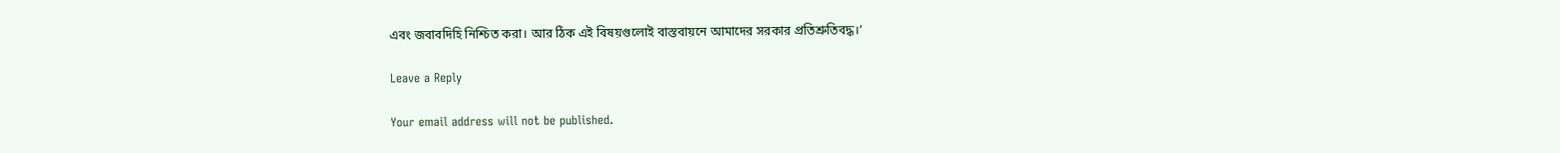এবং জবাবদিহি নিশ্চিত করা। আর ঠিক এই বিষয়গুলোই বাস্তবায়নে আমাদের সরকার প্রতিশ্রুতিবদ্ধ।’

Leave a Reply

Your email address will not be published.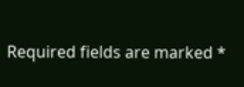Required fields are marked *